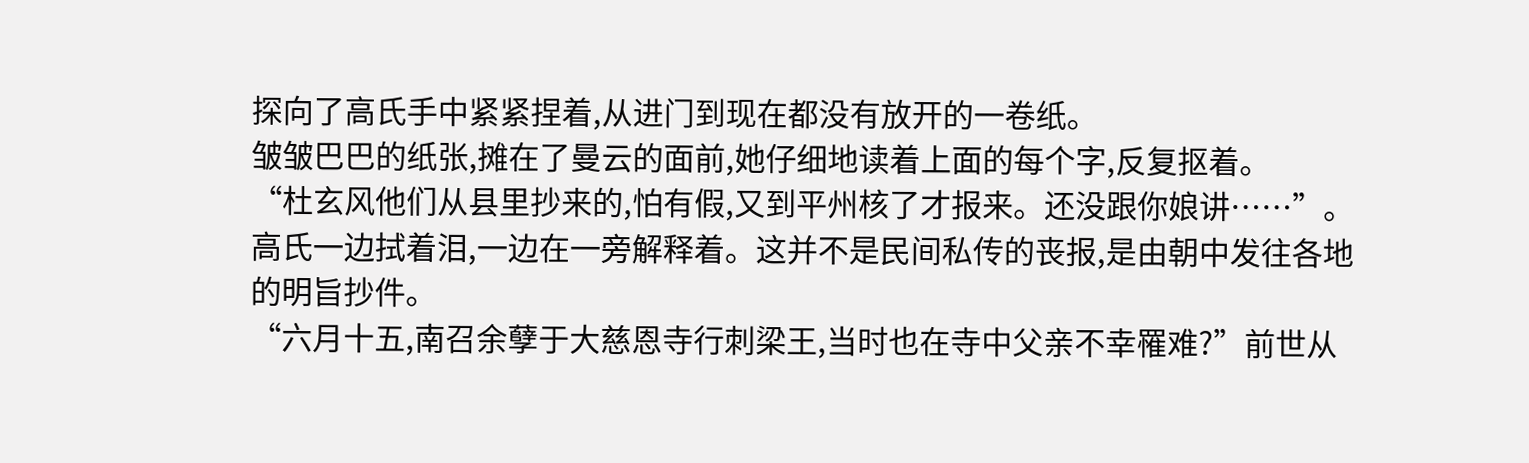探向了高氏手中紧紧捏着,从进门到现在都没有放开的一卷纸。
皱皱巴巴的纸张,摊在了曼云的面前,她仔细地读着上面的每个字,反复抠着。
“杜玄风他们从县里抄来的,怕有假,又到平州核了才报来。还没跟你娘讲……”。高氏一边拭着泪,一边在一旁解释着。这并不是民间私传的丧报,是由朝中发往各地的明旨抄件。
“六月十五,南召余孽于大慈恩寺行刺梁王,当时也在寺中父亲不幸罹难?”前世从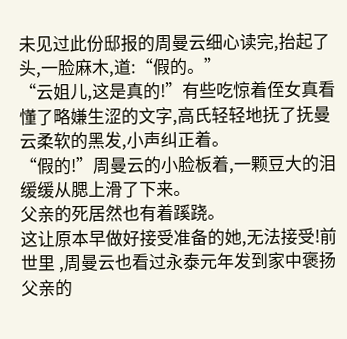未见过此份邸报的周曼云细心读完,抬起了头,一脸麻木,道:“假的。”
“云姐儿,这是真的!”有些吃惊着侄女真看懂了略嫌生涩的文字,高氏轻轻地抚了抚曼云柔软的黑发,小声纠正着。
“假的!”周曼云的小脸板着,一颗豆大的泪缓缓从腮上滑了下来。
父亲的死居然也有着蹊跷。
这让原本早做好接受准备的她,无法接受!前世里 ,周曼云也看过永泰元年发到家中褒扬父亲的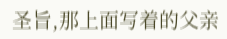圣旨,那上面写着的父亲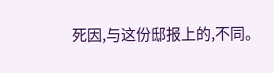死因,与这份邸报上的,不同。